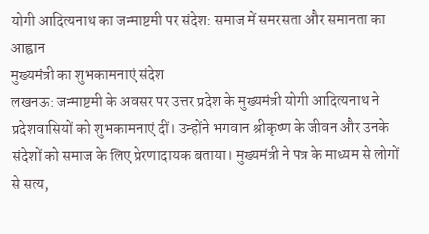योगी आदित्यनाथ का जन्माष्टमी पर संदेश: समाज में समरसता और समानता का आह्वान
मुख्यमंत्री का शुभकामनाएं संदेश
लखनऊ: जन्माष्टमी के अवसर पर उत्तर प्रदेश के मुख्यमंत्री योगी आदित्यनाथ ने प्रदेशवासियों को शुभकामनाएं दीं। उन्होंने भगवान श्रीकृष्ण के जीवन और उनके संदेशों को समाज के लिए प्रेरणादायक बताया। मुख्यमंत्री ने पत्र के माध्यम से लोगों से सत्य,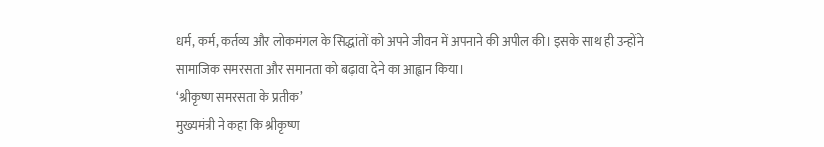धर्म, कर्म, कर्तव्य और लोकमंगल के सिद्धांतों को अपने जीवन में अपनाने की अपील की। इसके साथ ही उन्होंने सामाजिक समरसता और समानता को बढ़ावा देने का आह्वान किया।
‘श्रीकृष्ण समरसता के प्रतीक’
मुख्यमंत्री ने कहा कि श्रीकृष्ण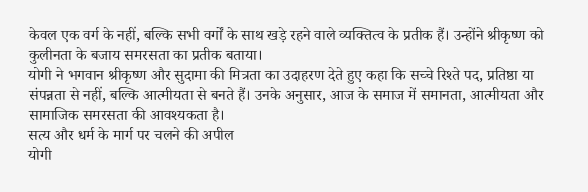केवल एक वर्ग के नहीं, बल्कि सभी वर्गों के साथ खड़े रहने वाले व्यक्तित्व के प्रतीक हैं। उन्होंने श्रीकृष्ण को कुलीनता के बजाय समरसता का प्रतीक बताया।
योगी ने भगवान श्रीकृष्ण और सुदामा की मित्रता का उदाहरण देते हुए कहा कि सच्चे रिश्ते पद, प्रतिष्ठा या संपन्नता से नहीं, बल्कि आत्मीयता से बनते हैं। उनके अनुसार, आज के समाज में समानता, आत्मीयता और सामाजिक समरसता की आवश्यकता है।
सत्य और धर्म के मार्ग पर चलने की अपील
योगी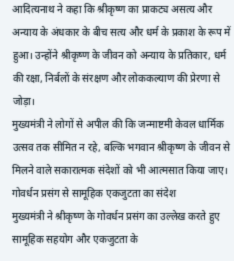आदित्यनाथ ने कहा कि श्रीकृष्ण का प्राकट्य असत्य और अन्याय के अंधकार के बीच सत्य और धर्म के प्रकाश के रूप में हुआ। उन्होंने श्रीकृष्ण के जीवन को अन्याय के प्रतिकार, धर्म की रक्षा, निर्बलों के संरक्षण और लोककल्याण की प्रेरणा से जोड़ा।
मुख्यमंत्री ने लोगों से अपील की कि जन्माष्टमी केवल धार्मिक उत्सव तक सीमित न रहे, बल्कि भगवान श्रीकृष्ण के जीवन से मिलने वाले सकारात्मक संदेशों को भी आत्मसात किया जाए।
गोवर्धन प्रसंग से सामूहिक एकजुटता का संदेश
मुख्यमंत्री ने श्रीकृष्ण के गोवर्धन प्रसंग का उल्लेख करते हुए सामूहिक सहयोग और एकजुटता के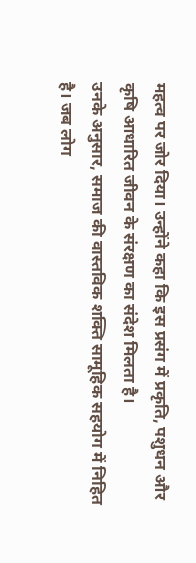महत्व पर जोर दिया। उन्होंने कहा कि इस प्रसंग में प्रकृति, पशुधन और कृषि आधारित जीवन के संरक्षण का संदेश मिलता है।
उनके अनुसार, समाज की वास्तविक शक्ति सामूहिक सहयोग में निहित है। जब लोग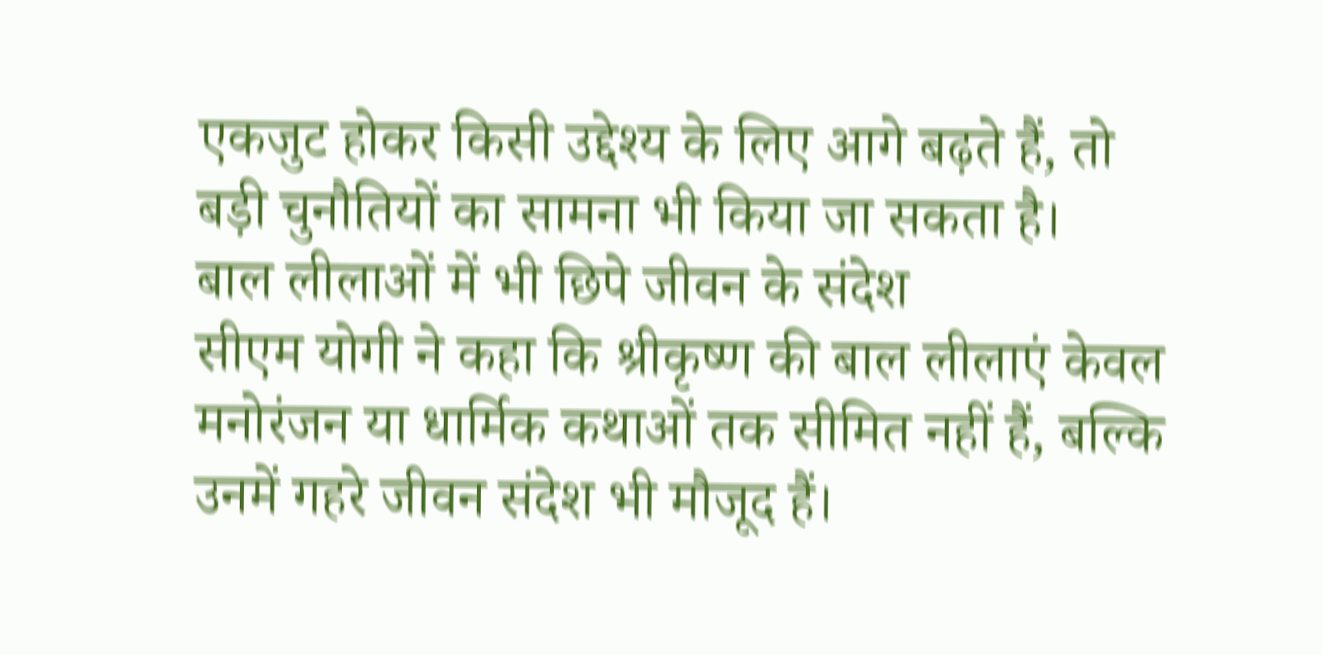एकजुट होकर किसी उद्देश्य के लिए आगे बढ़ते हैं, तो बड़ी चुनौतियों का सामना भी किया जा सकता है।
बाल लीलाओं में भी छिपे जीवन के संदेश
सीएम योगी ने कहा कि श्रीकृष्ण की बाल लीलाएं केवल मनोरंजन या धार्मिक कथाओं तक सीमित नहीं हैं, बल्कि उनमें गहरे जीवन संदेश भी मौजूद हैं।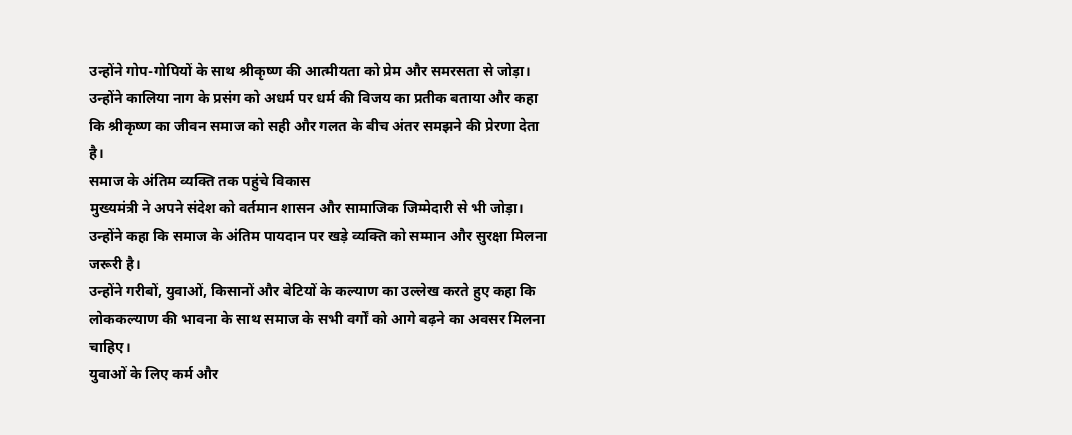उन्होंने गोप-गोपियों के साथ श्रीकृष्ण की आत्मीयता को प्रेम और समरसता से जोड़ा।
उन्होंने कालिया नाग के प्रसंग को अधर्म पर धर्म की विजय का प्रतीक बताया और कहा कि श्रीकृष्ण का जीवन समाज को सही और गलत के बीच अंतर समझने की प्रेरणा देता है।
समाज के अंतिम व्यक्ति तक पहुंचे विकास
मुख्यमंत्री ने अपने संदेश को वर्तमान शासन और सामाजिक जिम्मेदारी से भी जोड़ा। उन्होंने कहा कि समाज के अंतिम पायदान पर खड़े व्यक्ति को सम्मान और सुरक्षा मिलना जरूरी है।
उन्होंने गरीबों, युवाओं, किसानों और बेटियों के कल्याण का उल्लेख करते हुए कहा कि लोककल्याण की भावना के साथ समाज के सभी वर्गों को आगे बढ़ने का अवसर मिलना चाहिए।
युवाओं के लिए कर्म और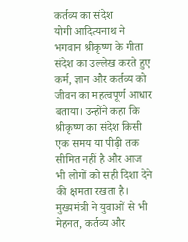कर्तव्य का संदेश
योगी आदित्यनाथ ने भगवान श्रीकृष्ण के गीता संदेश का उल्लेख करते हुए कर्म, ज्ञान और कर्तव्य को जीवन का महत्वपूर्ण आधार बताया। उन्होंने कहा कि श्रीकृष्ण का संदेश किसी एक समय या पीढ़ी तक सीमित नहीं है और आज भी लोगों को सही दिशा देने की क्षमता रखता है।
मुख्यमंत्री ने युवाओं से भी मेहनत, कर्तव्य और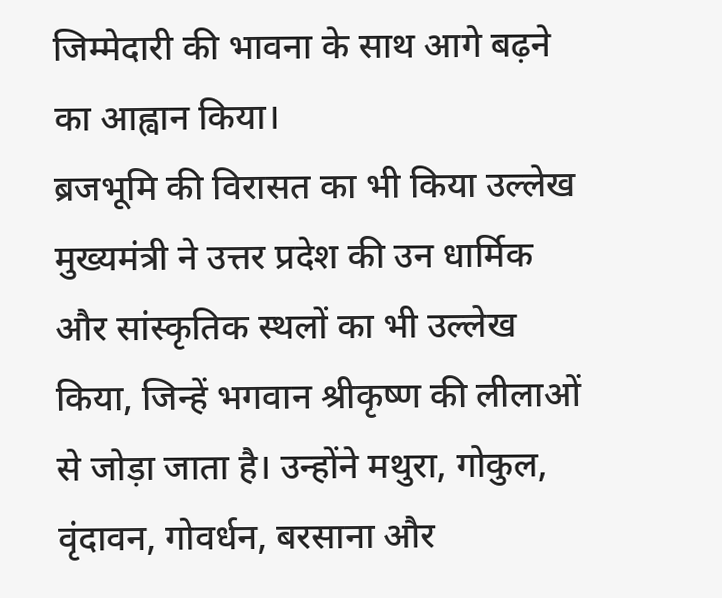जिम्मेदारी की भावना के साथ आगे बढ़ने का आह्वान किया।
ब्रजभूमि की विरासत का भी किया उल्लेख
मुख्यमंत्री ने उत्तर प्रदेश की उन धार्मिक और सांस्कृतिक स्थलों का भी उल्लेख किया, जिन्हें भगवान श्रीकृष्ण की लीलाओं से जोड़ा जाता है। उन्होंने मथुरा, गोकुल, वृंदावन, गोवर्धन, बरसाना और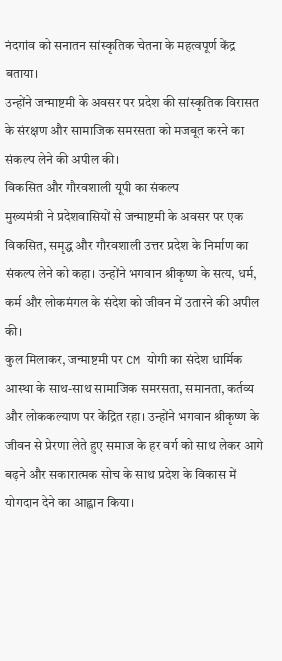नंदगांव को सनातन सांस्कृतिक चेतना के महत्वपूर्ण केंद्र बताया।
उन्होंने जन्माष्टमी के अवसर पर प्रदेश की सांस्कृतिक विरासत के संरक्षण और सामाजिक समरसता को मजबूत करने का संकल्प लेने की अपील की।
विकसित और गौरवशाली यूपी का संकल्प
मुख्यमंत्री ने प्रदेशवासियों से जन्माष्टमी के अवसर पर एक विकसित, समृद्ध और गौरवशाली उत्तर प्रदेश के निर्माण का संकल्प लेने को कहा। उन्होंने भगवान श्रीकृष्ण के सत्य, धर्म, कर्म और लोकमंगल के संदेश को जीवन में उतारने की अपील की।
कुल मिलाकर, जन्माष्टमी पर CM योगी का संदेश धार्मिक आस्था के साथ-साथ सामाजिक समरसता, समानता, कर्तव्य और लोककल्याण पर केंद्रित रहा। उन्होंने भगवान श्रीकृष्ण के जीवन से प्रेरणा लेते हुए समाज के हर वर्ग को साथ लेकर आगे बढ़ने और सकारात्मक सोच के साथ प्रदेश के विकास में योगदान देने का आह्वान किया।